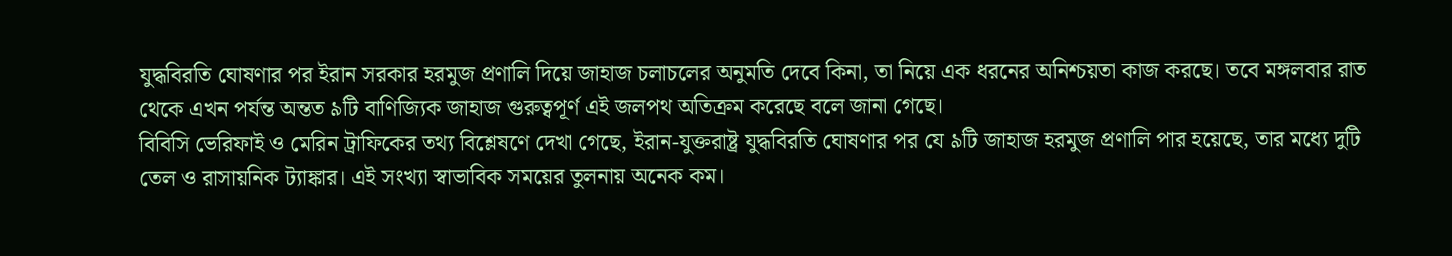যুদ্ধবিরতি ঘোষণার পর ইরান সরকার হরমুজ প্রণালি দিয়ে জাহাজ চলাচলের অনুমতি দেবে কিনা, তা নিয়ে এক ধরনের অনিশ্চয়তা কাজ করছে। তবে মঙ্গলবার রাত থেকে এখন পর্যন্ত অন্তত ৯টি বাণিজ্যিক জাহাজ গুরুত্বপূর্ণ এই জলপথ অতিক্রম করেছে বলে জানা গেছে।
বিবিসি ভেরিফাই ও মেরিন ট্রাফিকের তথ্য বিশ্লেষণে দেখা গেছে, ইরান-যুক্তরাষ্ট্র যুদ্ধবিরতি ঘোষণার পর যে ৯টি জাহাজ হরমুজ প্রণালি পার হয়েছে, তার মধ্যে দুটি তেল ও রাসায়নিক ট্যাঙ্কার। এই সংখ্যা স্বাভাবিক সময়ের তুলনায় অনেক কম।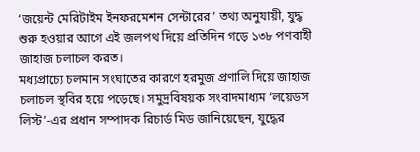‘জয়েন্ট মেরিটাইম ইনফরমেশন সেন্টারের’ তথ্য অনুযায়ী, যুদ্ধ শুরু হওয়ার আগে এই জলপথ দিয়ে প্রতিদিন গড়ে ১৩৮ পণবাহী জাহাজ চলাচল করত।
মধ্যপ্রাচ্যে চলমান সংঘাতের কারণে হরমুজ প্রণালি দিয়ে জাহাজ চলাচল স্থবির হয়ে পড়েছে। সমুদ্রবিষয়ক সংবাদমাধ্যম ‘লয়েডস লিস্ট’-এর প্রধান সম্পাদক রিচার্ড মিড জানিয়েছেন, যুদ্ধের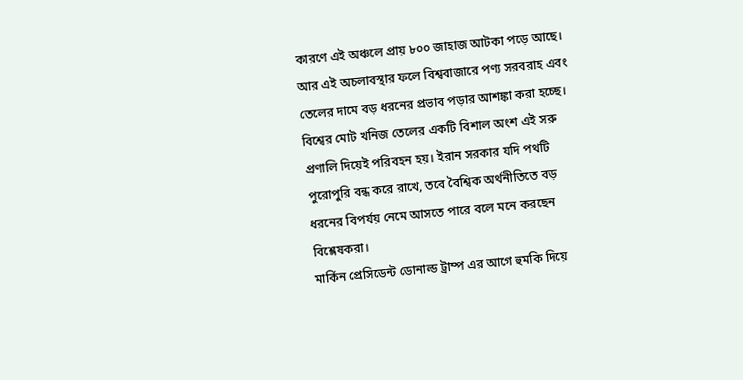কারণে এই অঞ্চলে প্রায় ৮০০ জাহাজ আটকা পড়ে আছে। আর এই অচলাবস্থার ফলে বিশ্ববাজারে পণ্য সরবরাহ এবং তেলের দামে বড় ধরনের প্রভাব পড়ার আশঙ্কা করা হচ্ছে।
বিশ্বের মোট খনিজ তেলের একটি বিশাল অংশ এই সরু প্রণালি দিয়েই পরিবহন হয়। ইরান সরকার যদি পথটি পুরোপুরি বন্ধ করে রাখে, তবে বৈশ্বিক অর্থনীতিতে বড় ধরনের বিপর্যয় নেমে আসতে পারে বলে মনে করছেন বিশ্লেষকরা।
মার্কিন প্রেসিডেন্ট ডোনাল্ড ট্রাম্প এর আগে হুমকি দিয়ে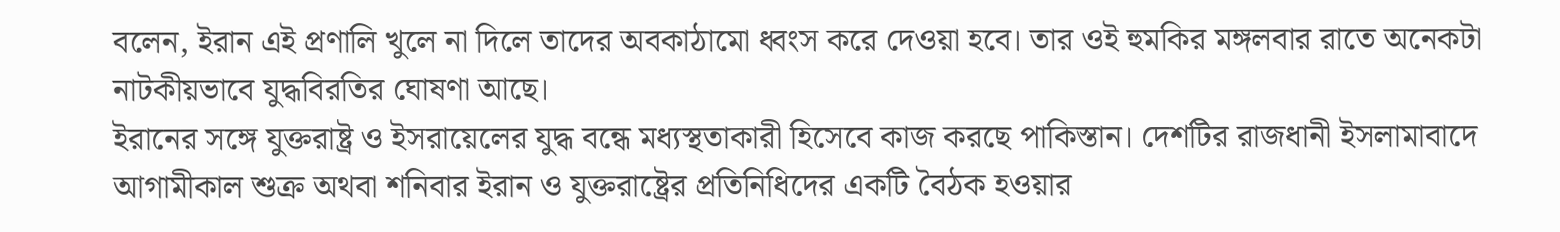বলেন, ইরান এই প্রণালি খুলে না দিলে তাদের অবকাঠামো ধ্বংস করে দেওয়া হবে। তার ওই হুমকির মঙ্গলবার রাতে অনেকটা নাটকীয়ভাবে যুদ্ধবিরতির ঘোষণা আছে।
ইরানের সঙ্গে যুক্তরাষ্ট্র ও ইসরায়েলের যুদ্ধ বন্ধে মধ্যস্থতাকারী হিসেবে কাজ করছে পাকিস্তান। দেশটির রাজধানী ইসলামাবাদে আগামীকাল শুক্র অথবা শনিবার ইরান ও যুক্তরাষ্ট্রের প্রতিনিধিদের একটি বৈঠক হওয়ার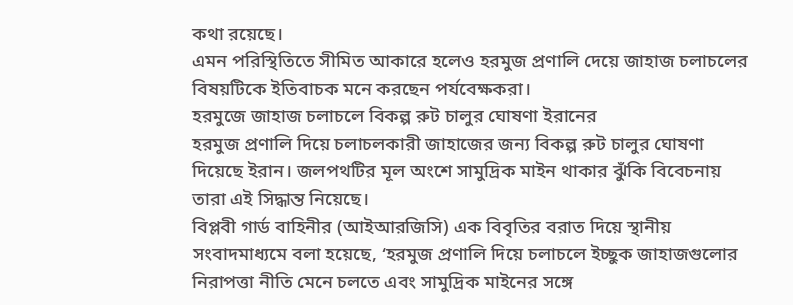কথা রয়েছে।
এমন পরিস্থিতিতে সীমিত আকারে হলেও হরমুজ প্রণালি দেয়ে জাহাজ চলাচলের বিষয়টিকে ইতিবাচক মনে করছেন পর্যবেক্ষকরা।
হরমুজে জাহাজ চলাচলে বিকল্প রুট চালুর ঘোষণা ইরানের
হরমুজ প্রণালি দিয়ে চলাচলকারী জাহাজের জন্য বিকল্প রুট চালুর ঘোষণা দিয়েছে ইরান। জলপথটির মূল অংশে সামুদ্রিক মাইন থাকার ঝুঁকি বিবেচনায় তারা এই সিদ্ধান্ত নিয়েছে।
বিপ্লবী গার্ড বাহিনীর (আইআরজিসি) এক বিবৃতির বরাত দিয়ে স্থানীয় সংবাদমাধ্যমে বলা হয়েছে, ‘হরমুজ প্রণালি দিয়ে চলাচলে ইচ্ছুক জাহাজগুলোর নিরাপত্তা নীতি মেনে চলতে এবং সামুদ্রিক মাইনের সঙ্গে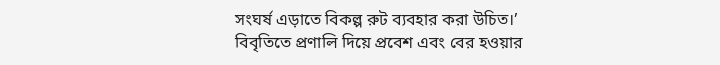সংঘর্ষ এড়াতে বিকল্প রুট ব্যবহার করা উচিত।’
বিবৃতিতে প্রণালি দিয়ে প্রবেশ এবং বের হওয়ার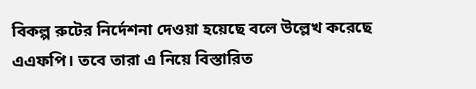বিকল্প রুটের নির্দেশনা দেওয়া হয়েছে বলে উল্লেখ করেছে এএফপি। তবে তারা এ নিয়ে বিস্তারিত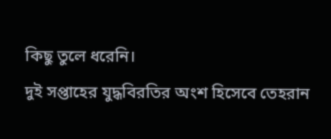কিছু তুলে ধরেনি।
দুই সপ্তাহের যুদ্ধবিরতির অংশ হিসেবে তেহরান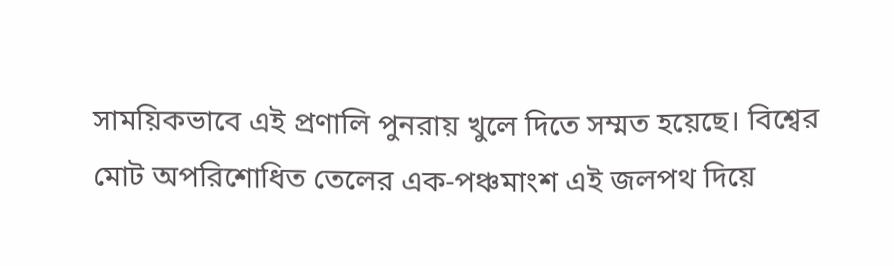সাময়িকভাবে এই প্রণালি পুনরায় খুলে দিতে সম্মত হয়েছে। বিশ্বের মোট অপরিশোধিত তেলের এক-পঞ্চমাংশ এই জলপথ দিয়ে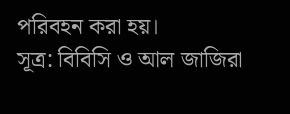পরিবহন করা হয়।
সূত্র: বিবিসি ও আল জাজিরা